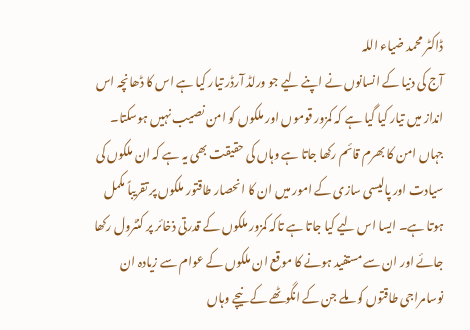ڈاکٹر محمد ضیاء اللہ
آج کی دنیا کے انسانوں نے اپنے لیے جو ورلڈ آرڈر تیار کیا ہے اس کا ڈھانچہ اس انداز میں تیار کیا گیا ہے کہ کمزور قوموں اور ملکوں کو امن نصیب نہیں ہوسکتا۔ جہاں امن کا بھرم قائم رکھا جاتا ہے وہاں کی حقیقت بھی یہ ہے کہ ان ملکوں کی سیادت اور پالیسی سازی کے امور میں ان کا انحصار طاقتور ملکوں پر تقریباً مکمل ہوتا ہے۔ ایسا اس لیے کیا جاتا ہے تاکہ کمزور ملکوں کے قدرتی ذخائر پر کنٹرول رکھا جائے اور ان سے مستفید ہونے کا موقع ان ملکوں کے عوام سے زیادہ ان نوسامراجی طاقتوں کو ملے جن کے انگوٹھے کے نیچے وہاں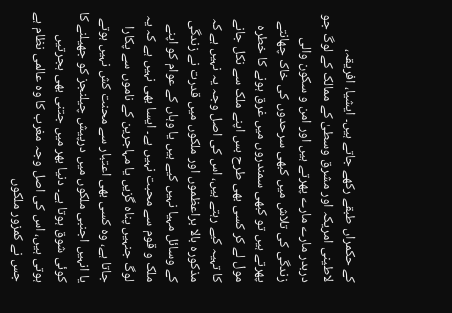کے حکمراں طبقے رکھے جاتے ہیں۔ ایشیا، افریقہ، لاطینی امریکہ اور مشرق وسطیٰ کے ممالک کے لوگ جو دربدر مارے مارے پھرتے ہیں اور امن و سکون والی زندگی کی تلاش میں کبھی سرحدوں کی خاک چھانتے پھرتے ہیں تو کبھی سمندروں میں غرق ہونے کا خطرہ مول لے کر کسی بھی طرح بس اپنے ملک سے نکل جانے کا تہیہ کیے رہتے ہیں، اس کی اصل وجہ یہ نہیں ہے کہ مذکورہ بالا براعظموں اور ملکوں میں قدرت نے زندگی کے وسائل مہیا نہیں کیے ہیں یا وہاں کے عوام کو اپنے ملک و قوم سے محبت نہیں ہے۔ ایسا بھی نہیں ہے کہ یہ لوگ جنہیں پناہ گزیں یا مہاجرین کے ناموں سے پکارا جاتا ہے، وہ کسی بھی اعتبار سے محنت کش نہیں ہوتے یا انہیں اجنبی ملکوں میں درپیش چیلنجز کو جھیلنے کا کوئی شوق ہوتا ہے۔ دنیا بھر میں جتنی بھی ہجرتیں ہوتی ہیں، اس کی اصل وجہ مغرب کا وہ عالمی نظام ہے جس نے کمزور ملکوں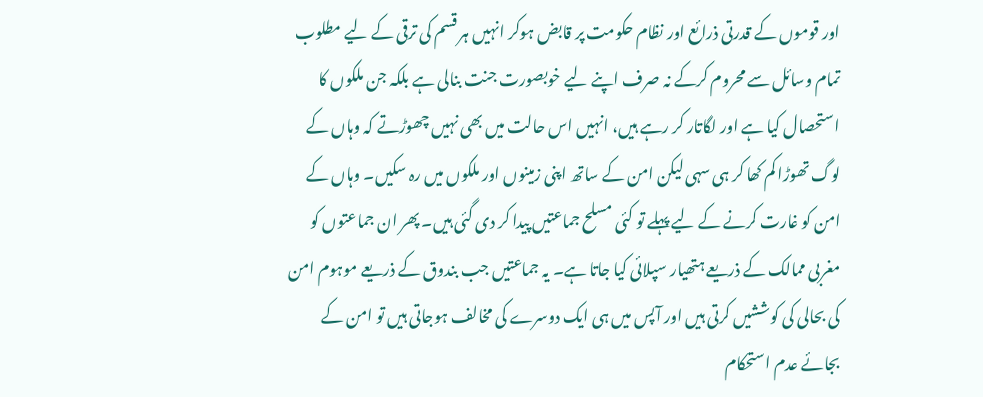اور قوموں کے قدرتی ذرائع اور نظام حکومت پر قابض ہوکر انہیں ہر قسم کی ترقی کے لیے مطلوب تمام وسائل سے محروم کرکے نہ صرف اپنے لیے خوبصورت جنت بنالی ہے بلکہ جن ملکوں کا استحصال کیا ہے اور لگاتار کر رہے ہیں، انہیں اس حالت میں بھی نہیں چھوڑتے کہ وہاں کے لوگ تھوڑا کم کھا کر ہی سہی لیکن امن کے ساتھ اپنی زمینوں اور ملکوں میں رہ سکیں۔ وہاں کے امن کو غارت کرنے کے لیے پہلے تو کئی مسلح جماعتیں پیدا کر دی گئی ہیں۔ پھر ان جماعتوں کو مغربی ممالک کے ذریعے ہتھیار سپلائی کیا جاتا ہے۔ یہ جماعتیں جب بندوق کے ذریعے موہوم امن کی بحالی کی کوششیں کرتی ہیں اور آپس میں ہی ایک دوسرے کی مخالف ہوجاتی ہیں تو امن کے بجائے عدم استحکام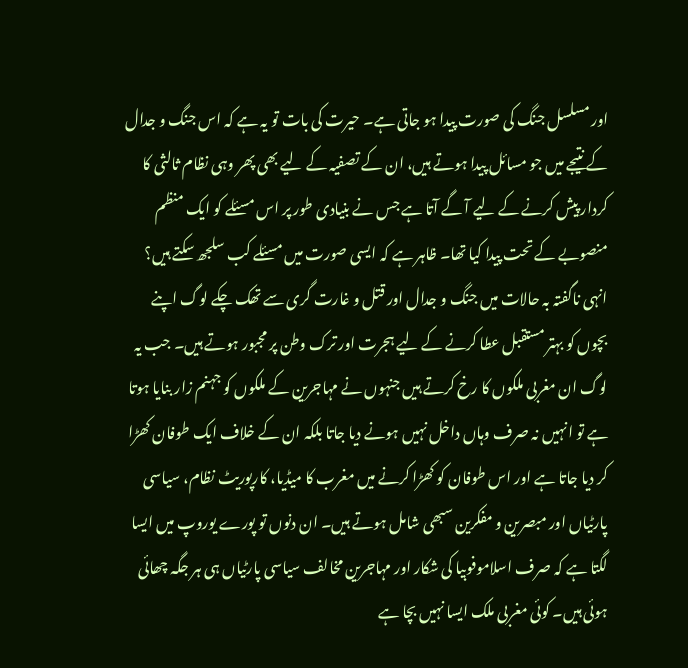اور مسلسل جنگ کی صورت پیدا ہو جاتی ہے۔ حیرت کی بات تو یہ ہے کہ اس جنگ و جدال کے نتیجے میں جو مسائل پیدا ہوتے ہیں، ان کے تصفیہ کے لیے بھی پھر وہی نظام ثالثی کا کردار پیش کرنے کے لیے آ گے آتا ہے جس نے بنیادی طور پر اس مسئلے کو ایک منظم منصوبے کے تحت پیدا کیا تھا۔ ظاہر ہے کہ ایسی صورت میں مسئلے کب سلجھ سکتے ہیں؟ انہی ناگفتہ بہ حالات میں جنگ و جدال اور قتل و غارت گری سے تھک چکے لوگ اپنے بچوں کو بہتر مستقبل عطا کرنے کے لیے ہجرت اور ترک وطن پر مجبور ہوتے ہیں۔ جب یہ لوگ ان مغربی ملکوں کا رخ کرتے ہیں جنہوں نے مہاجرین کے ملکوں کو جہنم زار بنایا ہوتا ہے تو انہیں نہ صرف وہاں داخل نہیں ہونے دیا جاتا بلکہ ان کے خلاف ایک طوفان کھڑا کر دیا جاتا ہے اور اس طوفان کو کھڑا کرنے میں مغرب کا میڈیا، کارپوریٹ نظام، سیاسی پارٹیاں اور مبصرین و مفکرین سبھی شامل ہوتے ہیں۔ ان دنوں تو پورے یوروپ میں ایسا لگتا ہے کہ صرف اسلاموفوبیا کی شکار اور مہاجرین مخالف سیاسی پارٹیاں ہی ہر جگہ چھائی ہوئی ہیں۔ کوئی مغربی ملک ایسا نہیں بچا ہے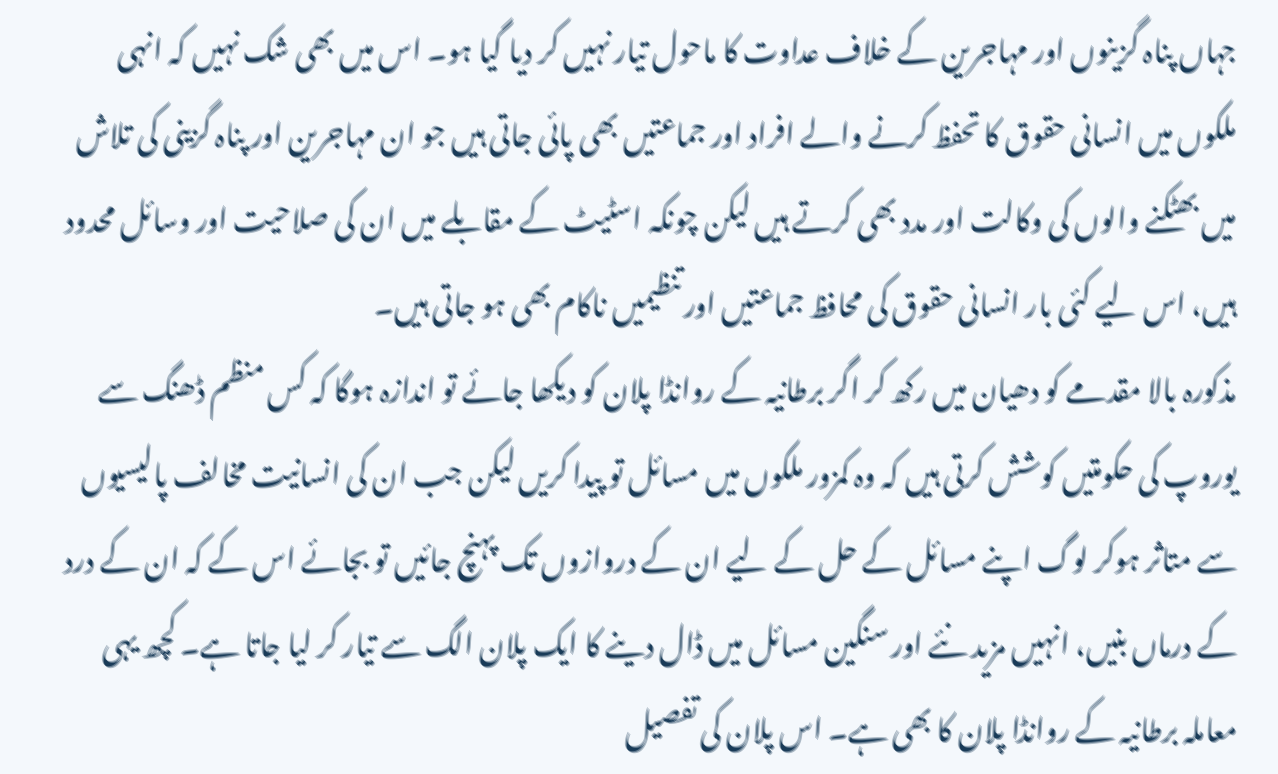جہاں پناہ گزینوں اور مہاجرین کے خلاف عداوت کا ماحول تیار نہیں کر دیا گیا ہو۔ اس میں بھی شک نہیں کہ انہی ملکوں میں انسانی حقوق کا تحفظ کرنے والے افراد اور جماعتیں بھی پائی جاتی ہیں جو ان مہاجرین اور پناہ گزینی کی تلاش میں بھٹکنے والوں کی وکالت اور مدد بھی کرتے ہیں لیکن چونکہ اسٹیٹ کے مقابلے میں ان کی صلاحیت اور وسائل محدود ہیں، اس لیے کئی بار انسانی حقوق کی محافظ جماعتیں اور تنظیمیں ناکام بھی ہو جاتی ہیں۔
مذکورہ بالا مقدمے کو دھیان میں رکھ کر اگر برطانیہ کے روانڈا پلان کو دیکھا جائے تو اندازہ ہوگا کہ کس منظم ڈھنگ سے یوروپ کی حکومتیں کوشش کرتی ہیں کہ وہ کمزور ملکوں میں مسائل تو پیدا کریں لیکن جب ان کی انسانیت مخالف پالیسیوں سے متاثر ہوکر لوگ اپنے مسائل کے حل کے لیے ان کے دروازوں تک پہنچ جائیں تو بجائے اس کے کہ ان کے درد کے درماں بنیں، انہیں مزید نئے اور سنگین مسائل میں ڈال دینے کا ایک پلان الگ سے تیار کر لیا جاتا ہے۔ کچھ یہی معاملہ برطانیہ کے روانڈا پلان کا بھی ہے۔ اس پلان کی تفصیل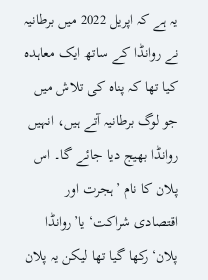یہ ہے کہ اپریل 2022 میں برطانیہ نے روانڈا کے ساتھ ایک معاہدہ کیا تھا کہ پناہ کی تلاش میں جو لوگ برطانیہ آتے ہیں، انہیں روانڈا بھیج دیا جائے گا۔ اس پلان کا نام ’ہجرت اور اقتصادی شراکت‘ یا’روانڈا پلان‘رکھا گیا تھا لیکن یہ پلان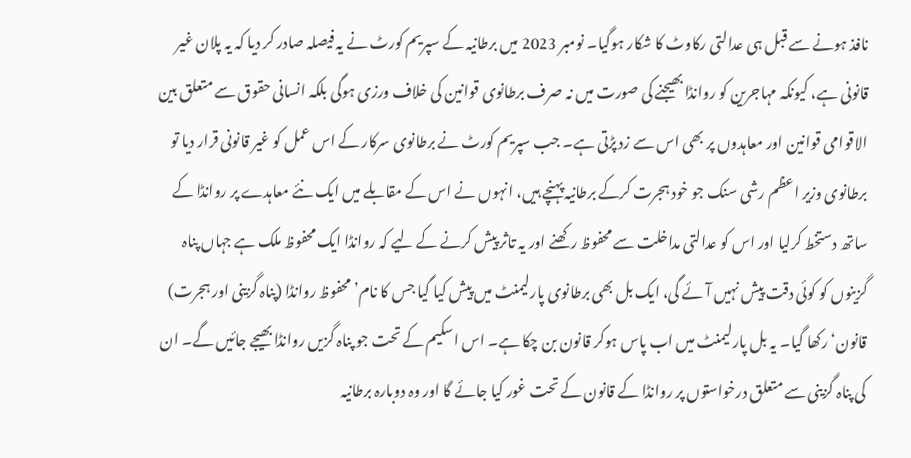نافذ ہونے سے قبل ہی عدالتی رکاوٹ کا شکار ہوگیا۔ نومبر 2023 میں برطانیہ کے سپریم کورٹ نے یہ فیصلہ صادر کر دیا کہ یہ پلان غیر قانونی ہے، کیونکہ مہاجرین کو روانڈا بھیجنے کی صورت میں نہ صرف برطانوی قوانین کی خلاف ورزی ہوگی بلکہ انسانی حقوق سے متعلق بین الاقوامی قوانین اور معاہدوں پر بھی اس سے زد پڑتی ہے۔ جب سپریم کورٹ نے برطانوی سرکار کے اس عمل کو غیر قانونی قرار دیا تو برطانوی وزیر اعظم رشی سنک جو خود ہجرت کرکے برطانیہ پہنچے ہیں، انہوں نے اس کے مقابلے میں ایک نئے معاہدے پر روانڈا کے ساتھ دستخط کرلیا اور اس کو عدالتی مداخلت سے محفوظ رکھنے اور یہ تاثر پیش کرنے کے لیے کہ روانڈا ایک محفوظ ملک ہے جہاں پناہ گزینوں کو کوئی دقت پیش نہیں آ ئے گی، ایک بل بھی برطانوی پارلیمنٹ میں پیش کیا گیا جس کا نام’محفوظ روانڈا (پناہ گزینی اور ہجرت) قانون‘ رکھا گیا۔ یہ بل پارلیمنٹ میں اب پاس ہوکر قانون بن چکا ہے۔ اس اسکیم کے تحت جو پناہ گزیں روانڈا بھیجے جائیں گے۔ ان کی پناہ گزینی سے متعلق درخواستوں پر روانڈا کے قانون کے تحت غور کیا جائے گا اور وہ دوبارہ برطانیہ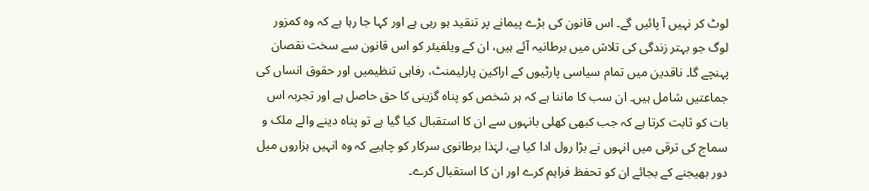لوٹ کر نہیں آ پائیں گے۔ اس قانون کی بڑے پیمانے پر تنقید ہو رہی ہے اور کہا جا رہا ہے کہ وہ کمزور لوگ جو بہتر زندگی کی تلاش میں برطانیہ آئے ہیں، ان کے ویلفیئر کو اس قانون سے سخت نقصان پہنچے گا۔ ناقدین میں تمام سیاسی پارٹیوں کے اراکین پارلیمنٹ، رفاہی تنظیمیں اور حقوق انساں کی جماعتیں شامل ہیں۔ ان سب کا ماننا ہے کہ ہر شخص کو پناہ گزینی کا حق حاصل ہے اور تجربہ اس بات کو ثابت کرتا ہے کہ جب کبھی کھلی بانہوں سے ان کا استقبال کیا گیا ہے تو پناہ دینے والے ملک و سماج کی ترقی میں انہوں نے بڑا رول ادا کیا ہے، لہٰذا برطانوی سرکار کو چاہیے کہ وہ انہیں ہزاروں میل دور بھیجنے کے بجائے ان کو تحفظ فراہم کرے اور ان کا استقبال کرے۔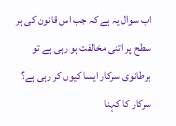اب سوال یہ ہے کہ جب اس قانون کی ہر سطح پر اتنی مخالفت ہو رہی ہے تو برطانوی سرکار ایسا کیوں کر رہی ہے؟ سرکار کا کہنا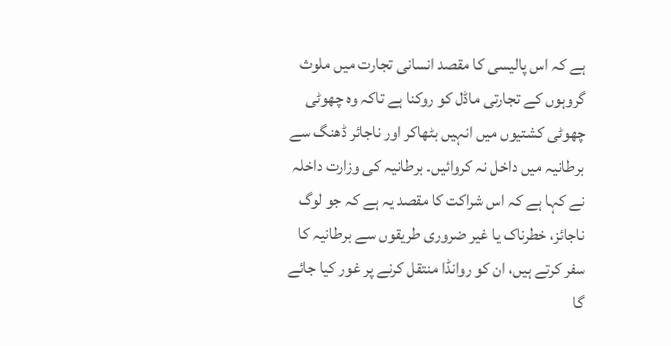ہے کہ اس پالیسی کا مقصد انسانی تجارت میں ملوث گروہوں کے تجارتی ماڈل کو روکنا ہے تاکہ وہ چھوٹی چھوٹی کشتیوں میں انہیں بٹھاکر اور ناجائر ڈھنگ سے برطانیہ میں داخل نہ کروائیں۔ برطانیہ کی وزارت داخلہ نے کہا ہے کہ اس شراکت کا مقصد یہ ہے کہ جو لوگ ناجائز، خطرناک یا غیر ضروری طریقوں سے برطانیہ کا سفر کرتے ہیں، ان کو روانڈا منتقل کرنے پر غور کیا جائے گا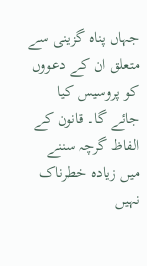جہاں پناہ گزینی سے متعلق ان کے دعووں کو پروسیس کیا جائے گا۔ قانون کے الفاظ گرچہ سننے میں زیادہ خطرناک نہیں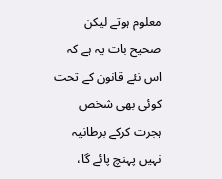معلوم ہوتے لیکن صحیح بات یہ ہے کہ اس نئے قانون کے تحت کوئی بھی شخص ہجرت کرکے برطانیہ نہیں پہنچ پائے گا،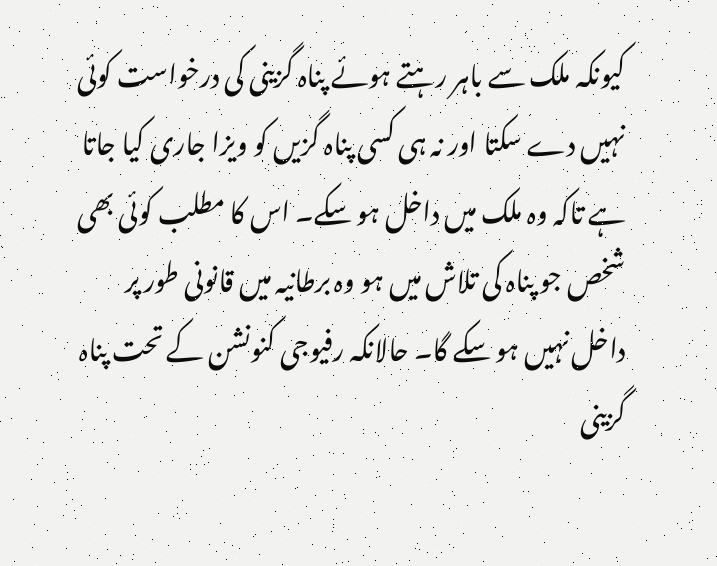کیونکہ ملک سے باہر رہتے ہوئے پناہ گزینی کی درخواست کوئی نہیں دے سکتا اور نہ ہی کسی پناہ گزیں کو ویزا جاری کیا جاتا ہے تاکہ وہ ملک میں داخل ہو سکے۔ اس کا مطلب کوئی بھی شخص جو پناہ کی تلاش میں ہو وہ برطانیہ میں قانونی طور پر داخل نہیں ہو سکے گا۔ حالانکہ رفیوجی کنونشن کے تحت پناہ گزینی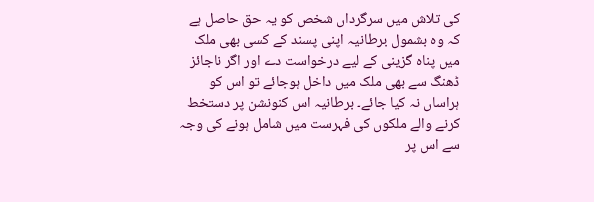کی تلاش میں سرگرداں شخص کو یہ حق حاصل ہے کہ وہ بشمول برطانیہ اپنی پسند کے کسی بھی ملک میں پناہ گزینی کے لیے درخواست دے اور اگر ناجائز ڈھنگ سے بھی ملک میں داخل ہوجائے تو اس کو ہراساں نہ کیا جائے۔ برطانیہ اس کنونشن پر دستخط کرنے والے ملکوں کی فہرست میں شامل ہونے کی وجہ سے اس پر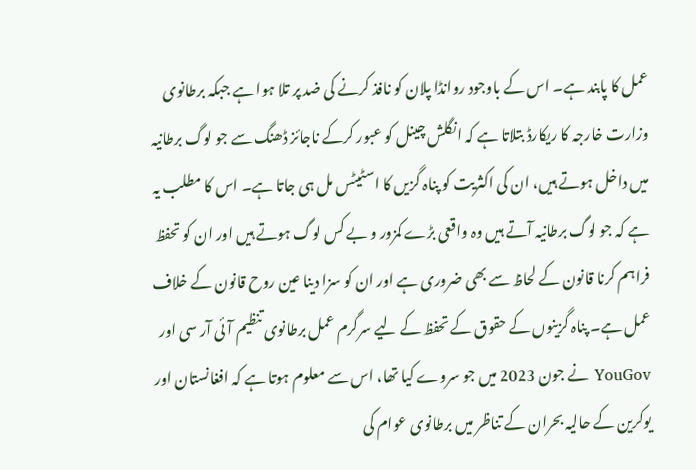عمل کا پابند ہے۔ اس کے باوجود روانڈا پلان کو نافذ کرنے کی ضد پر تلا ہوا ہے جبکہ برطانوی وزارت خارجہ کا ریکارڈ بتلاتا ہے کہ انگلش چینل کو عبور کرکے ناجائز ڈھنگ سے جو لوگ برطانیہ میں داخل ہوتے ہیں، ان کی اکثریت کو پناہ گزیں کا اسٹیٹس مل ہی جاتا ہے۔ اس کا مطلب یہ ہے کہ جو لوگ برطانیہ آتے ہیں وہ واقعی بڑے کمزور و بے کس لوگ ہوتے ہیں اور ان کو تحفظ فراہم کرنا قانون کے لحاظ سے بھی ضروری ہے اور ان کو سزا دینا عین روح قانون کے خلاف عمل ہے۔ پناہ گزینوں کے حقوق کے تحفظ کے لیے سرگرم عمل برطانوی تنظیم آئی آر سی اور YouGov نے جون 2023 میں جو سروے کیا تھا، اس سے معلوم ہوتا ہے کہ افغانستان اور یوکرین کے حالیہ بحران کے تناظر میں برطانوی عوام کی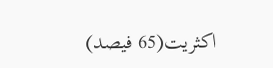اکثریت(65 فیصد)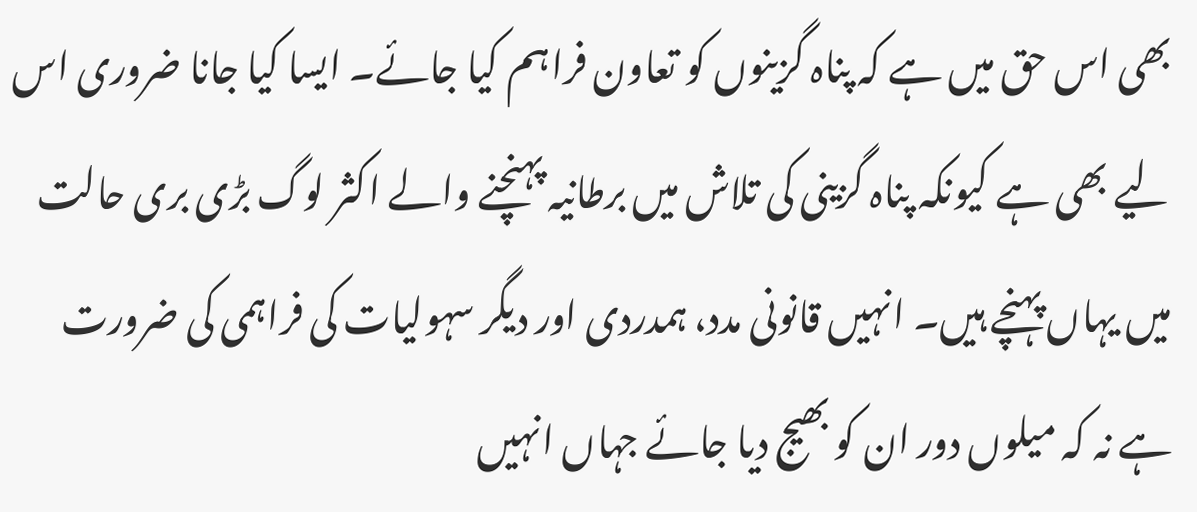بھی اس حق میں ہے کہ پناہ گزینوں کو تعاون فراہم کیا جائے۔ ایسا کیا جانا ضروری اس لیے بھی ہے کیونکہ پناہ گزینی کی تلاش میں برطانیہ پہنچنے والے اکثر لوگ بڑی بری حالت میں یہاں پہنچے ہیں۔ انہیں قانونی مدد، ہمدردی اور دیگر سہولیات کی فراہمی کی ضرورت ہے نہ کہ میلوں دور ان کو بھیج دیا جائے جہاں انہیں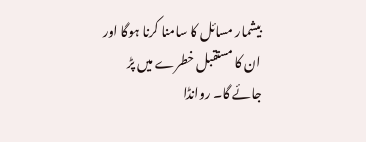بیشمار مسائل کا سامنا کرنا ہوگا اور ان کا مستقبل خطرے میں پڑ جائے گا۔ روانڈا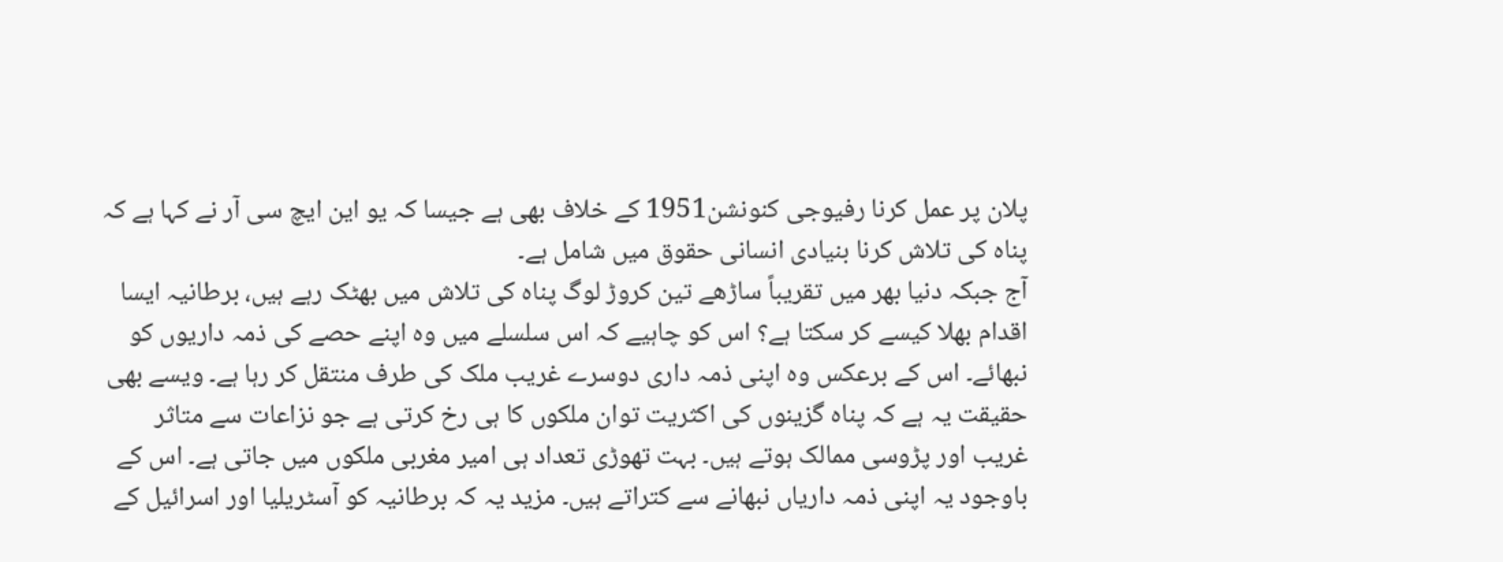پلان پر عمل کرنا رفیوجی کنونشن1951 کے خلاف بھی ہے جیسا کہ یو این ایچ سی آر نے کہا ہے کہ پناہ کی تلاش کرنا بنیادی انسانی حقوق میں شامل ہے۔
آج جبکہ دنیا بھر میں تقریباً ساڑھے تین کروڑ لوگ پناہ کی تلاش میں بھٹک رہے ہیں، برطانیہ ایسا اقدام بھلا کیسے کر سکتا ہے؟ اس کو چاہیے کہ اس سلسلے میں وہ اپنے حصے کی ذمہ داریوں کو نبھائے۔ اس کے برعکس وہ اپنی ذمہ داری دوسرے غریب ملک کی طرف منتقل کر رہا ہے۔ ویسے بھی حقیقت یہ ہے کہ پناہ گزینوں کی اکثریت توان ملکوں کا ہی رخ کرتی ہے جو نزاعات سے متاثر غریب اور پڑوسی ممالک ہوتے ہیں۔ بہت تھوڑی تعداد ہی امیر مغربی ملکوں میں جاتی ہے۔ اس کے باوجود یہ اپنی ذمہ داریاں نبھانے سے کتراتے ہیں۔ مزید یہ کہ برطانیہ کو آسٹریلیا اور اسرائیل کے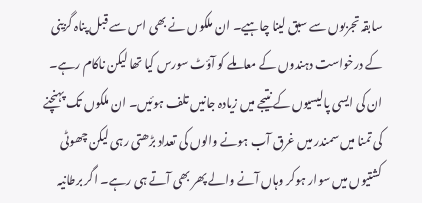سابقہ تجربوں سے سبق لینا چاہیے۔ ان ملکوں نے بھی اس سے قبل پناہ گزینی کے درخواست دہندوں کے معاملے کو آؤٹ سورس کیا تھا لیکن ناکام رہے۔ ان کی ایسی پالیسیوں کے نتیجے میں زیادہ جانیں تلف ہوئیں۔ ان ملکوں تک پہنچنے کی تمنا میں سمندر میں غرق آب ہونے والوں کی تعداد بڑھتی رہی لیکن چھوٹی کشتیوں میں سوار ہوکر وہاں آنے والے پھر بھی آتے ہی رہے۔ اگر برطانیہ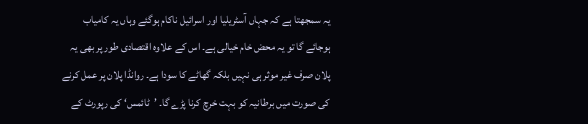یہ سمجھتا ہے کہ جہاں آسٹریلیا اور اسرائیل ناکام ہوگئے وہاں یہ کامیاب ہوجائے گا تو یہ محض خام خیالی ہے۔ اس کے علاوہ اقتصادی طور پر بھی یہ پلان صرف غیر موثر ہی نہیں بلکہ گھاٹے کا سودا ہے۔ روانڈا پلان پر عمل کرنے کی صورت میں برطانیہ کو بہت خرچ کرنا پڑے گا۔ ’ٹائمس‘ کی رپورٹ کے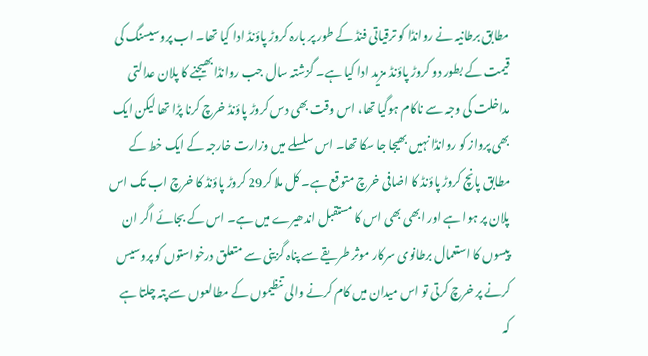مطابق برطانیہ نے روانڈا کو ترقیاتی فنڈ کے طور پر بارہ کروڑ پاؤنڈ ادا کیا تھا۔ اب پروسیسنگ کی قیمت کے بطور دو کروڑ پاؤنڈ مزید ادا کیا ہے۔ گزشتہ سال جب روانڈا بھیجنے کا پلان عدالتی مداخلت کی وجہ سے ناکام ہوگیا تھا، اس وقت بھی دس کروڑ پاؤنڈ خرچ کرنا پڑا تھا لیکن ایک بھی پرواز کو روانڈا نہیں بھیجا جا سکا تھا۔ اس سلسلے میں وزارت خارجہ کے ایک خط کے مطابق پانچ کروڑ پاؤنڈ کا اضافی خرچ متوقع ہے۔ کل ملا کر29 کروڑ پاؤنڈ کا خرچ اب تک اس پلان پر ہوا ہے اور ابھی بھی اس کا مستقبل اندھیرے میں ہے۔ اس کے بجائے اگر ان پیسوں کا استعمال برطانوی سرکار موثر طریقے سے پناہ گزینی سے متعلق درخواستوں کو پروسیس کرنے پر خرچ کرتی تو اس میدان میں کام کرنے والی تنظیموں کے مطالعوں سے پتہ چلتا ہے کہ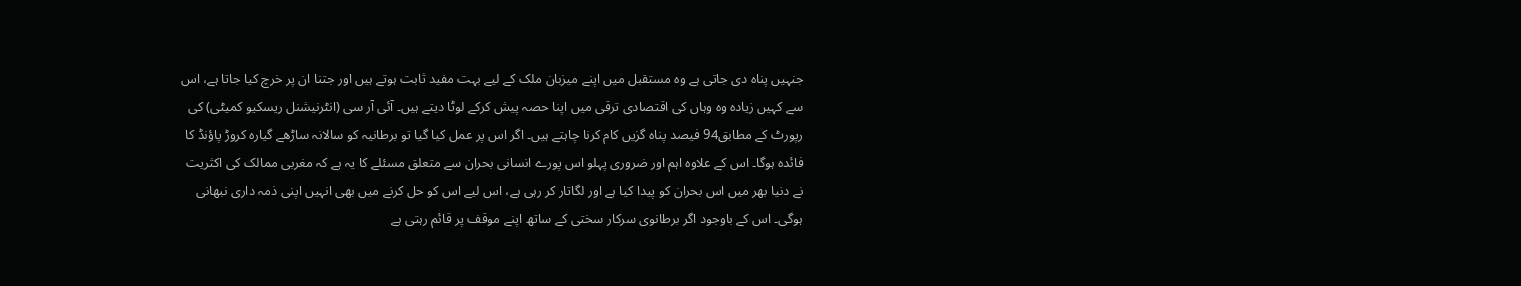جنہیں پناہ دی جاتی ہے وہ مستقبل میں اپنے میزبان ملک کے لیے بہت مفید ثابت ہوتے ہیں اور جتنا ان پر خرچ کیا جاتا ہے، اس سے کہیں زیادہ وہ وہاں کی اقتصادی ترقی میں اپنا حصہ پیش کرکے لوٹا دیتے ہیں۔ آئی آر سی (انٹرنیشنل ریسکیو کمیٹی) کی رپورٹ کے مطابق94 فیصد پناہ گزیں کام کرنا چاہتے ہیں۔ اگر اس پر عمل کیا گیا تو برطانیہ کو سالانہ ساڑھے گیارہ کروڑ پاؤنڈ کا فائدہ ہوگا۔ اس کے علاوہ اہم اور ضروری پہلو اس پورے انسانی بحران سے متعلق مسئلے کا یہ ہے کہ مغربی ممالک کی اکثریت نے دنیا بھر میں اس بحران کو پیدا کیا ہے اور لگاتار کر رہی ہے، اس لیے اس کو حل کرنے میں بھی انہیں اپنی ذمہ داری نبھانی ہوگی۔ اس کے باوجود اگر برطانوی سرکار سختی کے ساتھ اپنے موقف پر قائم رہتی ہے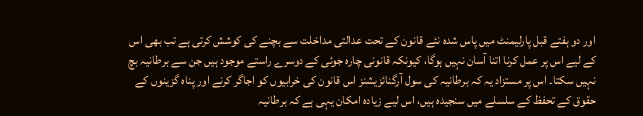اور دو ہفتے قبل پارلیمنٹ میں پاس شدہ نئے قانون کے تحت عدالتی مداخلت سے بچنے کی کوشش کرتی ہے تب بھی اس کے لیے اس پر عمل کرنا اتنا آسان نہیں ہوگا، کیونکہ قانونی چارہ جوئی کے دوسرے راستے موجود ہیں جن سے برطانیہ بچ نہیں سکتا۔ اس پر مستزاد یہ کہ برطانیہ کی سول آرگنائزیشنز اس قانون کی خرابیوں کو اجاگر کرنے اور پناہ گزینوں کے حقوق کے تحفظ کے سلسلے میں سنجیدہ ہیں، اس لیے زیادہ امکان یہی ہے کہ برطانیہ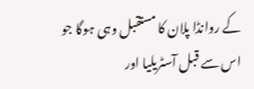کے روانڈا پلان کا مستقبل وہی ہوگا جو اس سے قبل آسٹریلیا اور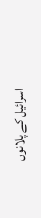اسرائیل کے پلانوں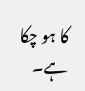کا ہو چکا ہے۔